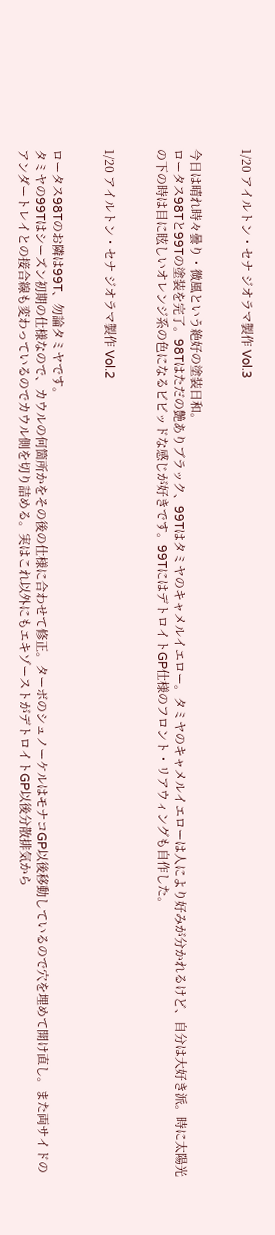1/20 アイルトン・セナ ジオラマ製作 Vol.3


今日は晴れ時々曇り・微風という絶好の塗装日和。
ロータス98Tと99Tの塗装を完了。98Tはただの艶ありブラック、99Tはタミヤのキャメルイエロー。タミヤのキャメルイエローは人により好みが分かれるけど、自分は大好き派。時に太陽光の下の時は目に眩しいオレンジ系の色になるビビッドな感じが好きです。99TにはデトロイトGP仕様のフロント・リアウィングも自作した。


1/20 アイルトン・セナ ジオラマ製作 Vol.2


ロータス98Tのお隣は99T、勿論タミヤです。
タミヤの99Tはシーズン初期の仕様なので、カウルの何箇所かをその後の仕様に合わせて修正。ターボのシュノーケルはモナコGP以後移動しているので穴を埋めて開け直し。また両サイドのアンダートレイとの接合線も変わっているのでカウル側を切り詰める。実はこれ以外にもエキゾーストがデトロイトGP以後分散排気から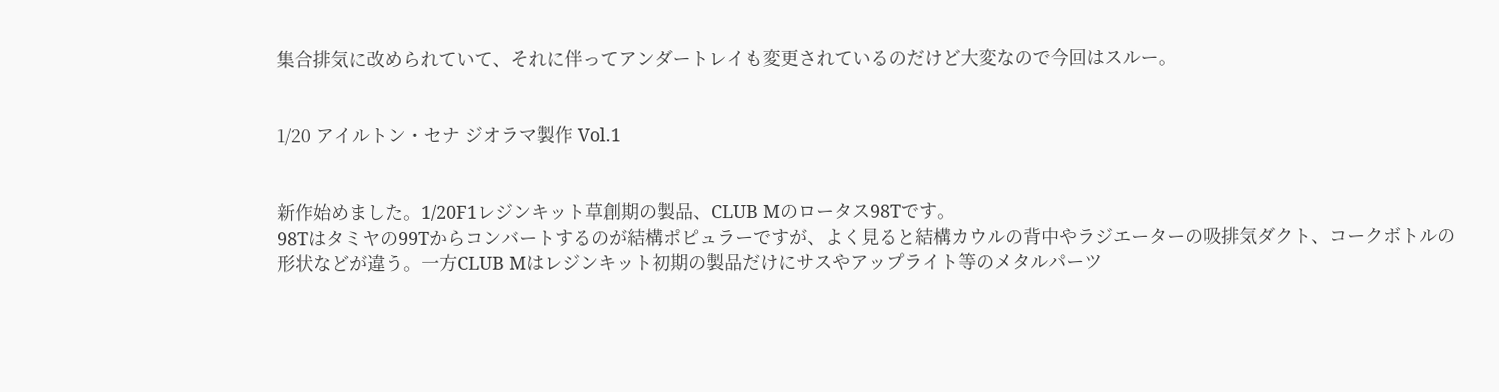集合排気に改められていて、それに伴ってアンダートレイも変更されているのだけど大変なので今回はスルー。


1/20 アイルトン・セナ ジオラマ製作 Vol.1


新作始めました。1/20F1レジンキット草創期の製品、CLUB Mのロータス98Tです。
98Tはタミヤの99Tからコンバートするのが結構ポピュラーですが、よく見ると結構カウルの背中やラジエーターの吸排気ダクト、コークボトルの形状などが違う。一方CLUB Mはレジンキット初期の製品だけにサスやアップライト等のメタルパーツ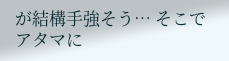が結構手強そう… そこでアタマに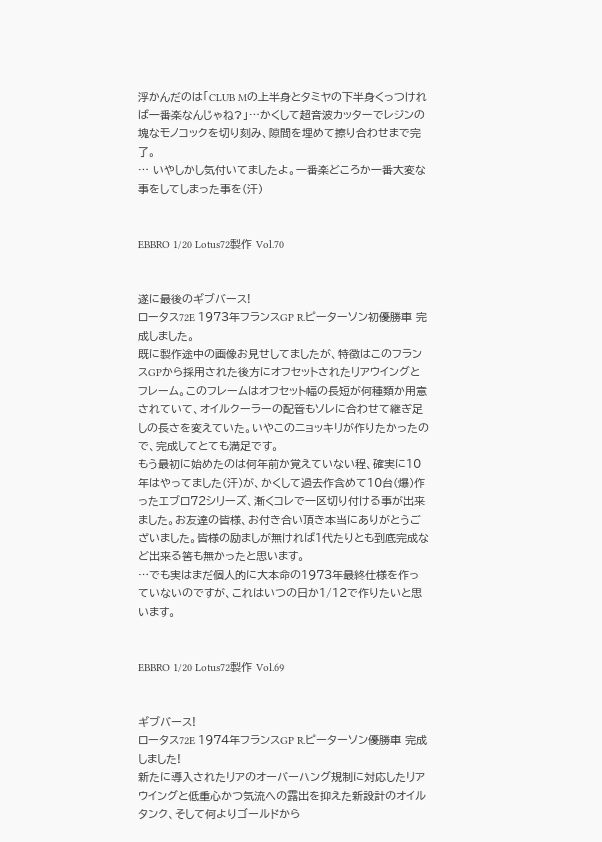浮かんだのは「CLUB Mの上半身とタミヤの下半身くっつければ一番楽なんじゃね?」…かくして超音波カッターでレジンの塊なモノコックを切り刻み、隙間を埋めて擦り合わせまで完了。
… いやしかし気付いてましたよ。一番楽どころか一番大変な事をしてしまった事を(汗)


EBBRO 1/20 Lotus72製作 Vol.70


遂に最後のギブバース!
ロータス72E 1973年フランスGP R.ピーターソン初優勝車 完成しました。
既に製作途中の画像お見せしてましたが、特徴はこのフランスGPから採用された後方にオフセットされたリアウイングとフレーム。このフレームはオフセット幅の長短が何種類か用意されていて、オイルクーラーの配管もソレに合わせて継ぎ足しの長さを変えていた。いやこのニョッキリが作りたかったので、完成してとても満足です。
もう最初に始めたのは何年前か覚えていない程、確実に10年はやってました(汗)が、かくして過去作含めて10台(爆)作ったエブロ72シリーズ、漸くコレで一区切り付ける事が出来ました。お友達の皆様、お付き合い頂き本当にありがとうございました。皆様の励ましが無ければ1代たりとも到底完成など出来る筈も無かったと思います。
…でも実はまだ個人的に大本命の1973年最終仕様を作っていないのですが、これはいつの日か1/12で作りたいと思います。


EBBRO 1/20 Lotus72製作 Vol.69


ギブバース!
ロータス72E 1974年フランスGP R.ピーターソン優勝車 完成しました!
新たに導入されたリアのオーバーハング規制に対応したリアウイングと低重心かつ気流への露出を抑えた新設計のオイルタンク、そして何よりゴールドから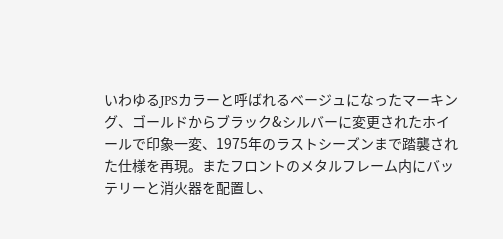いわゆるJPSカラーと呼ばれるベージュになったマーキング、ゴールドからブラック&シルバーに変更されたホイールで印象一変、1975年のラストシーズンまで踏襲された仕様を再現。またフロントのメタルフレーム内にバッテリーと消火器を配置し、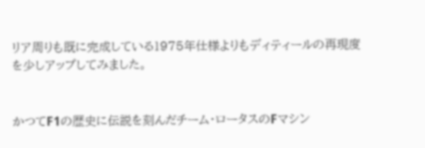リア周りも既に完成している1975年仕様よりもディティールの再現度を少しアップしてみました。


かつてF1の歴史に伝説を刻んだチーム・ロータスのFマシン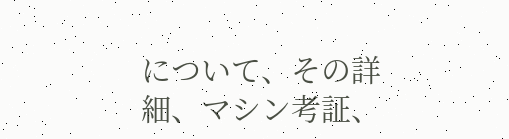について、その詳細、マシン考証、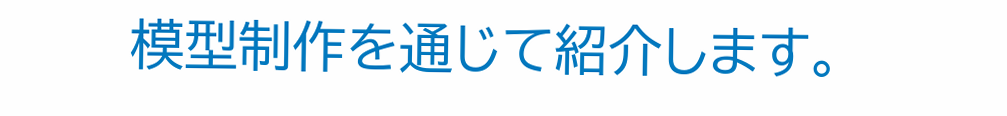模型制作を通じて紹介します。